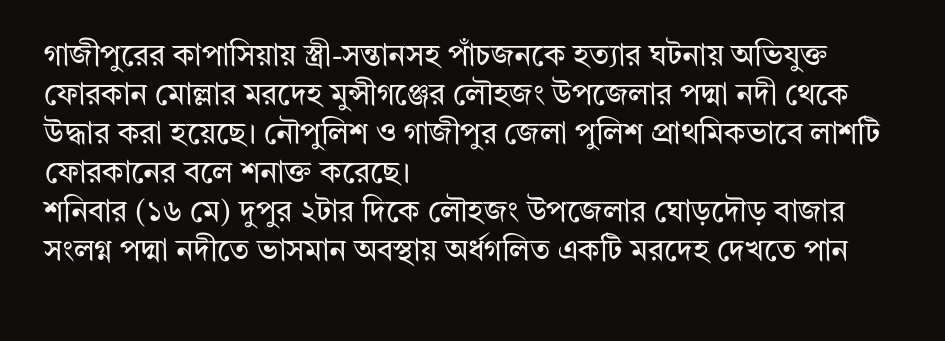গাজীপুরের কাপাসিয়ায় স্ত্রী-সন্তানসহ পাঁচজনকে হত্যার ঘটনায় অভিযুক্ত ফোরকান মোল্লার মরদেহ মুন্সীগঞ্জের লৌহজং উপজেলার পদ্মা নদী থেকে উদ্ধার করা হয়েছে। নৌপুলিশ ও গাজীপুর জেলা পুলিশ প্রাথমিকভাবে লাশটি ফোরকানের বলে শনাক্ত করেছে।
শনিবার (১৬ মে) দুপুর ২টার দিকে লৌহজং উপজেলার ঘোড়দৌড় বাজার সংলগ্ন পদ্মা নদীতে ভাসমান অবস্থায় অর্ধগলিত একটি মরদেহ দেখতে পান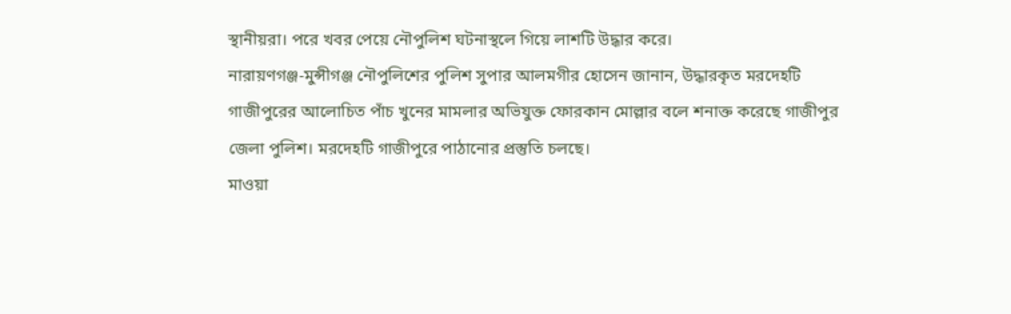স্থানীয়রা। পরে খবর পেয়ে নৌপুলিশ ঘটনাস্থলে গিয়ে লাশটি উদ্ধার করে।
নারায়ণগঞ্জ-মুন্সীগঞ্জ নৌপুলিশের পুলিশ সুপার আলমগীর হোসেন জানান, উদ্ধারকৃত মরদেহটি গাজীপুরের আলোচিত পাঁচ খুনের মামলার অভিযুক্ত ফোরকান মোল্লার বলে শনাক্ত করেছে গাজীপুর জেলা পুলিশ। মরদেহটি গাজীপুরে পাঠানোর প্রস্তুতি চলছে।
মাওয়া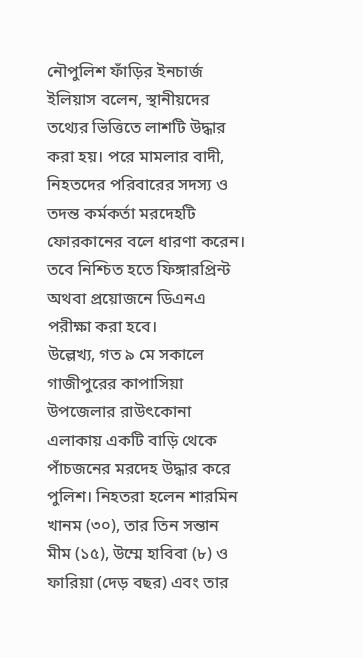নৌপুলিশ ফাঁড়ির ইনচার্জ ইলিয়াস বলেন, স্থানীয়দের তথ্যের ভিত্তিতে লাশটি উদ্ধার করা হয়। পরে মামলার বাদী, নিহতদের পরিবারের সদস্য ও তদন্ত কর্মকর্তা মরদেহটি ফোরকানের বলে ধারণা করেন। তবে নিশ্চিত হতে ফিঙ্গারপ্রিন্ট অথবা প্রয়োজনে ডিএনএ পরীক্ষা করা হবে।
উল্লেখ্য, গত ৯ মে সকালে গাজীপুরের কাপাসিয়া উপজেলার রাউৎকোনা এলাকায় একটি বাড়ি থেকে পাঁচজনের মরদেহ উদ্ধার করে পুলিশ। নিহতরা হলেন শারমিন খানম (৩০), তার তিন সন্তান মীম (১৫), উম্মে হাবিবা (৮) ও ফারিয়া (দেড় বছর) এবং তার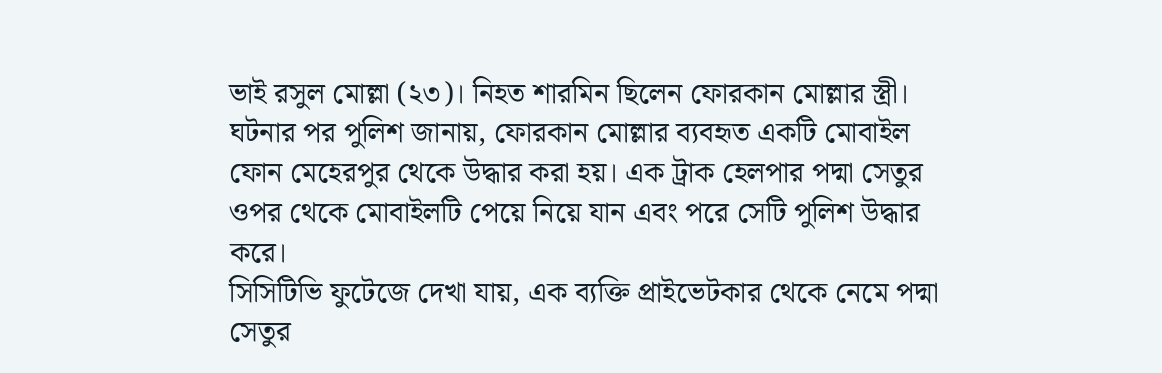ভাই রসুল মোল্লা (২৩)। নিহত শারমিন ছিলেন ফোরকান মোল্লার স্ত্রী।
ঘটনার পর পুলিশ জানায়, ফোরকান মোল্লার ব্যবহৃত একটি মোবাইল ফোন মেহেরপুর থেকে উদ্ধার করা হয়। এক ট্রাক হেলপার পদ্মা সেতুর ওপর থেকে মোবাইলটি পেয়ে নিয়ে যান এবং পরে সেটি পুলিশ উদ্ধার করে।
সিসিটিভি ফুটেজে দেখা যায়, এক ব্যক্তি প্রাইভেটকার থেকে নেমে পদ্মা সেতুর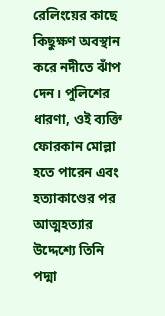রেলিংয়ের কাছে কিছুক্ষণ অবস্থান করে নদীতে ঝাঁপ দেন। পুলিশের ধারণা, ওই ব্যক্তি ফোরকান মোল্লা হতে পারেন এবং হত্যাকাণ্ডের পর আত্মহত্যার উদ্দেশ্যে তিনি পদ্মা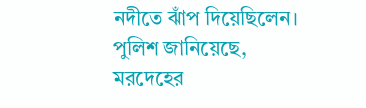নদীতে ঝাঁপ দিয়েছিলেন।
পুলিশ জানিয়েছে, মরদেহের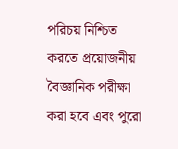পরিচয় নিশ্চিত করতে প্রয়োজনীয় বৈজ্ঞানিক পরীক্ষা করা হবে এবং পুরো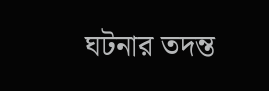ঘটনার তদন্ত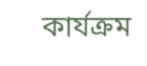কার্যক্রম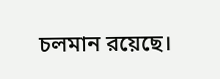চলমান রয়েছে।